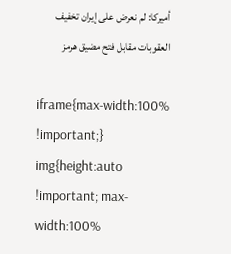أميركا: لم نعرض على إيران تخفيف العقوبات مقابل فتح مضيق هرمز

iframe{max-width:100% !important;} img{height:auto !important; max-width:100%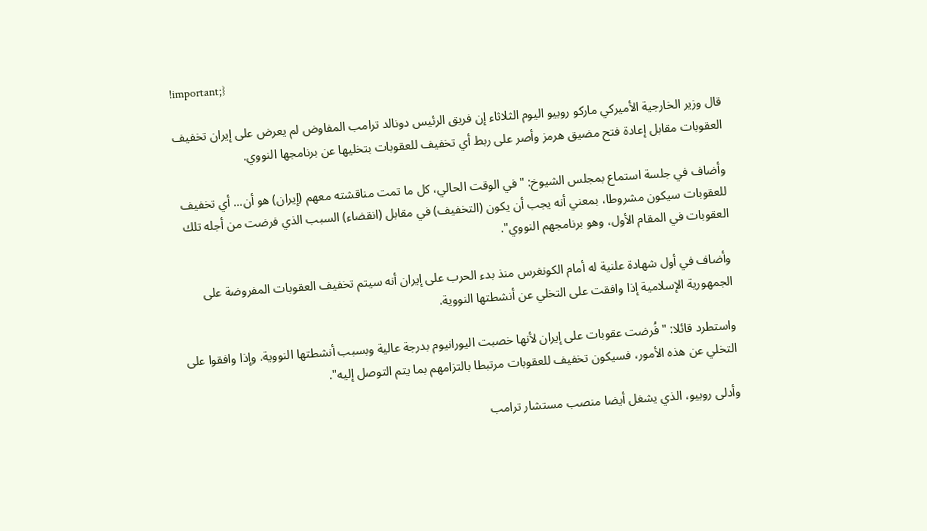!important;}

قال وزير الخارجية الأميركي ماركو روبيو اليوم الثلاثاء إن فريق الرئيس دونالد ترامب المفاوض لم يعرض على إيران تخفيف العقوبات مقابل إعادة فتح مضيق هرمز وأصر على ربط أي تخفيف للعقوبات بتخليها عن برنامجها النووي.

وأضاف في جلسة استماع بمجلس الشيوخ: "في الوقت الحالي، كل ما تمت مناقشته معهم (إيران) هو أن... أي تخفيف للعقوبات سيكون مشروطا، بمعني أنه يجب أن يكون (التخفيف) في مقابل (انقضاء) السبب الذي فرضت من أجله تلك العقوبات في المقام الأول، وهو برنامجهم النووي".

وأضاف في أول شهادة علنية له أمام الكونغرس منذ بدء الحرب على إيران أنه سيتم تخفيف العقوبات المفروضة على الجمهورية الإسلامية إذا وافقت على التخلي عن أنشطتها النووية.

واستطرد قائلا: "فُرضت عقوبات على إيران لأنها خصبت اليورانيوم بدرجة عالية وبسبب أنشطتها النووية. وإذا وافقوا على التخلي عن هذه الأمور، فسيكون تخفيف للعقوبات مرتبطا بالتزامهم بما يتم التوصل إليه".

وأدلى روبيو، الذي يشغل أيضا منصب مستشار ترامب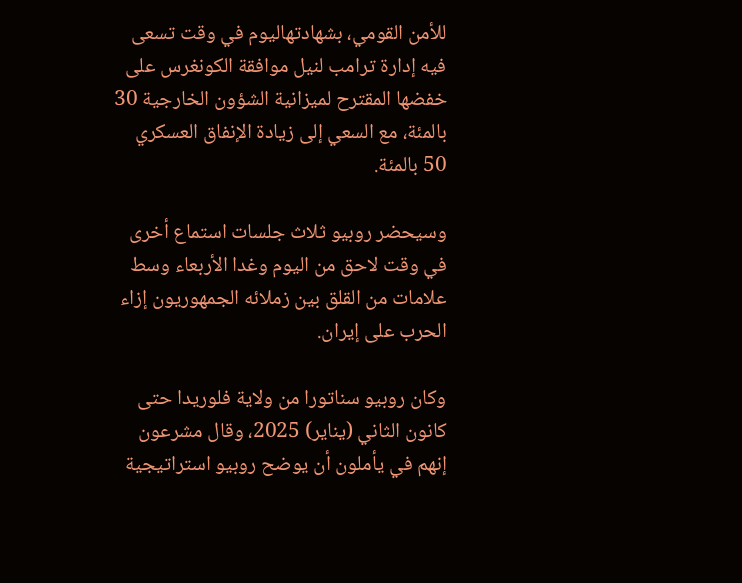للأمن القومي، بشهادتهاليوم في وقت تسعى فيه إدارة ترامب لنيل موافقة الكونغرس على خفضها المقترح لميزانية الشؤون الخارجية 30 بالمئة، مع السعي إلى زيادة الإنفاق العسكري 50 بالمئة.

وسيحضر روبيو ثلاث جلسات استماع أخرى في وقت لاحق من اليوم وغدا الأربعاء وسط علامات من القلق بين زملائه الجمهوريون إزاء الحرب على إيران.

وكان روبيو سناتورا من ولاية فلوريدا حتى كانون الثاني (يناير) 2025، وقال مشرعون إنهم في يأملون أن يوضح روبيو استراتيجية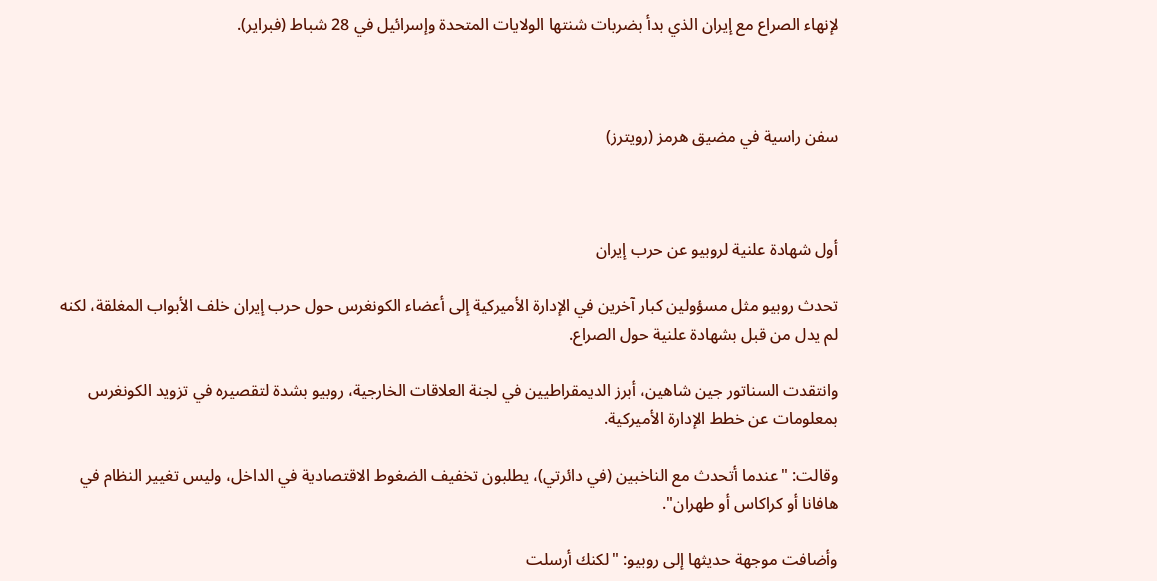لإنهاء الصراع مع إيران الذي بدأ بضربات شنتها الولايات المتحدة وإسرائيل في 28 شباط (فبراير).



سفن راسية في مضيق هرمز (رويترز)



أول شهادة علنية لروبيو عن حرب إيران

تحدث روبيو مثل مسؤولين كبار آخرين في الإدارة الأميركية إلى أعضاء الكونغرس حول حرب إيران خلف الأبواب المغلقة، لكنه لم يدل من قبل بشهادة علنية حول الصراع.

وانتقدت السناتور جين شاهين، أبرز الديمقراطيين في لجنة العلاقات الخارجية، روبيو بشدة لتقصيره في تزويد الكونغرس بمعلومات عن خطط الإدارة الأميركية.

وقالت: "عندما أتحدث مع الناخبين (في دائرتي)، يطلبون تخفيف الضغوط الاقتصادية في الداخل، وليس تغيير النظام في هافانا أو كراكاس أو طهران".

وأضافت موجهة حديثها إلى روبيو: "لكنك أرسلت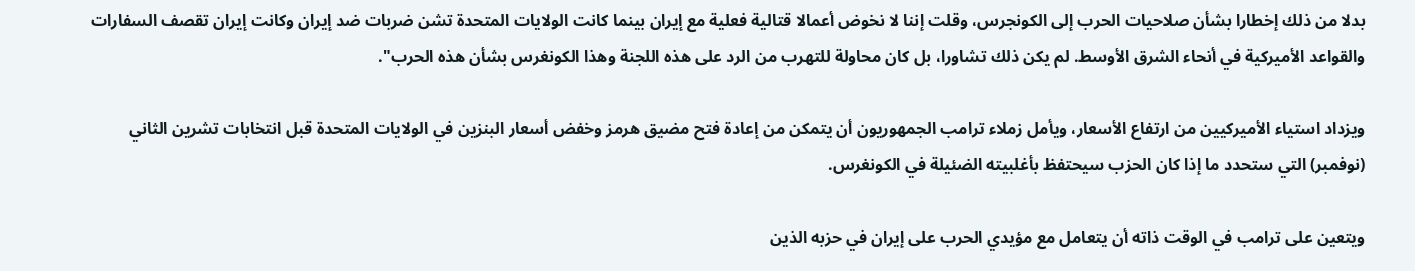بدلا من ذلك إخطارا بشأن صلاحيات الحرب إلى الكونجرس، وقلت إننا لا نخوض أعمالا قتالية فعلية مع إيران بينما كانت الولايات المتحدة تشن ضربات ضد إيران وكانت إيران تقصف السفارات والقواعد الأميركية في أنحاء الشرق الأوسط. لم يكن ذلك تشاورا، بل كان محاولة للتهرب من الرد على هذه اللجنة وهذا الكونغرس بشأن هذه الحرب".

ويزداد استياء الأميركيين من ارتفاع الأسعار، ويأمل زملاء ترامب الجمهوريون أن يتمكن من إعادة فتح مضيق هرمز وخفض أسعار البنزين في الولايات المتحدة قبل انتخابات تشرين الثاني (نوفمبر) التي ستحدد ما إذا كان الحزب سيحتفظ بأغلبيته الضئيلة في الكونغرس.

ويتعين على ترامب في الوقت ذاته أن يتعامل مع مؤيدي الحرب على إيران في حزبه الذين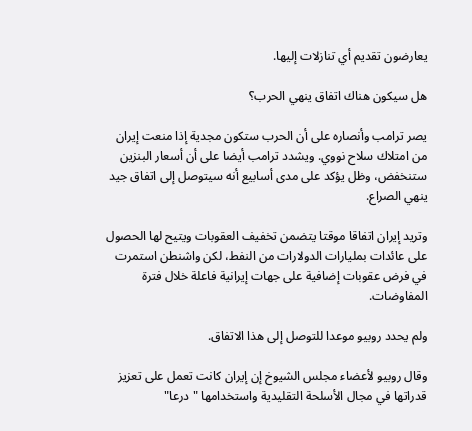يعارضون تقديم أي تنازلات إليها.

هل سيكون هناك اتفاق ينهي الحرب؟

يصر ترامب وأنصاره على أن الحرب ستكون مجدية إذا منعت إيران من امتلاك سلاح نووي. ويشدد ترامب أيضا على أن أسعار البنزين ستنخفض، وظل يؤكد على مدى أسابيع أنه سيتوصل إلى اتفاق جيد ينهي الصراع.

وتريد إيران اتفاقا موقتا يتضمن تخفيف العقوبات ويتيح لها الحصول على عائدات بمليارات الدولارات من النفط، لكن واشنطن استمرت في فرض عقوبات إضافية على جهات إيرانية فاعلة خلال فترة المفاوضات.

ولم يحدد روبيو موعدا للتوصل إلى هذا الاتفاق.

وقال روبيو لأعضاء مجلس الشيوخ إن إيران كانت تعمل على تعزيز قدراتها في مجال الأسلحة التقليدية واستخدامها "درعا"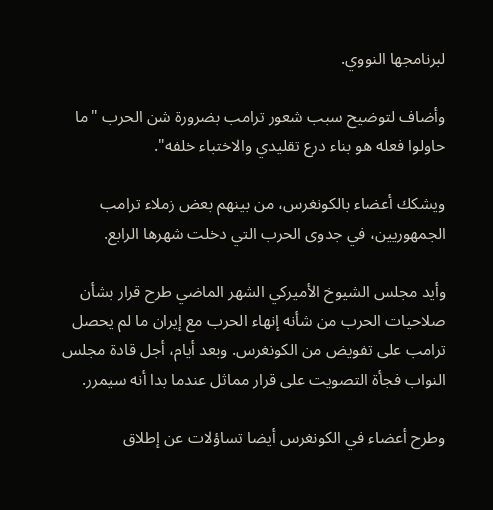لبرنامجها النووي.

وأضاف لتوضيح سبب شعور ترامب بضرورة شن الحرب "ما حاولوا فعله هو بناء درع تقليدي والاختباء خلفه".

ويشكك أعضاء بالكونغرس، من بينهم بعض زملاء ترامب الجمهوريين، في جدوى الحرب التي دخلت شهرها الرابع.

وأيد مجلس الشيوخ الأميركي الشهر الماضي طرح قرار بشأن صلاحيات الحرب من شأنه إنهاء الحرب مع إيران ما لم يحصل ترامب على تفويض من الكونغرس. وبعد أيام، أجل قادة مجلس النواب فجأة التصويت على قرار مماثل عندما بدا أنه سيمرر.

وطرح أعضاء في الكونغرس أيضا تساؤلات عن إطلاق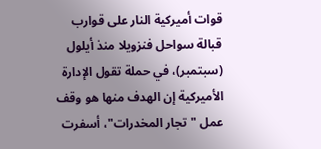قوات أميركية النار على قوارب قبالة سواحل فنزويلا منذ أيلول (سبتمبر)، في حملة تقول الإدارة الأميركية إن الهدف منها هو وقف عمل "تجار المخدرات"، أسفرت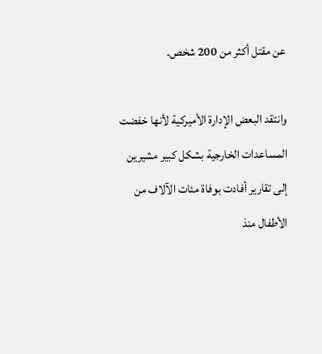عن مقتل أكثر من 200 شخص.

وانتقد البعض الإدارة الأميركية لأنها خفضت المساعدات الخارجية بشكل كبير مشيرين إلى تقارير أفادت بوفاة مئات الآلاف من الأطفال منذ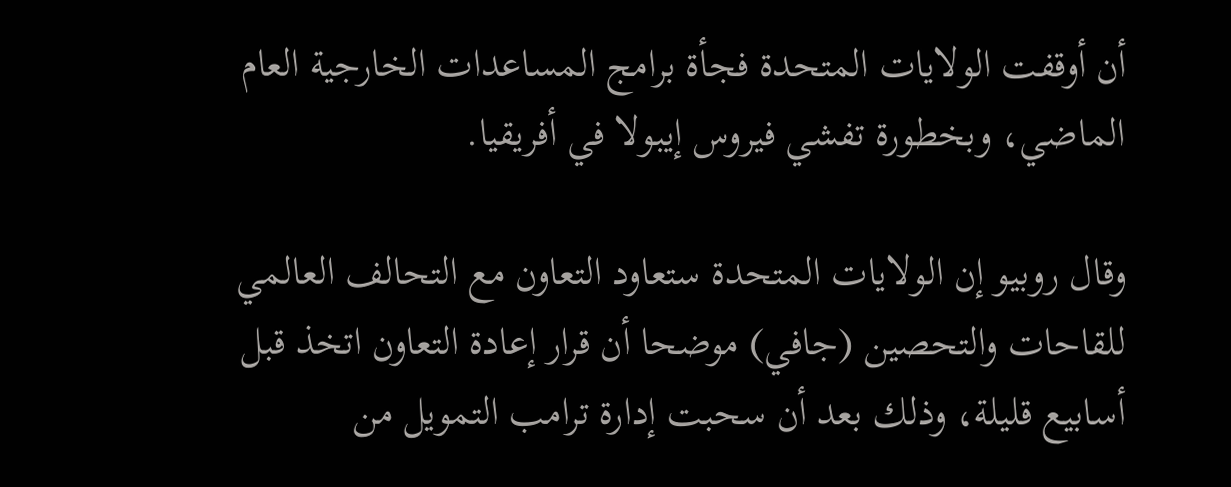أن أوقفت الولايات المتحدة فجأة برامج المساعدات الخارجية العام الماضي، وبخطورة تفشي فيروس إيبولا في أفريقيا.

وقال روبيو إن الولايات المتحدة ستعاود التعاون مع التحالف العالمي للقاحات والتحصين (جافي) موضحا أن قرار إعادة التعاون اتخذ قبل أسابيع قليلة، وذلك بعد أن سحبت إدارة ترامب التمويل من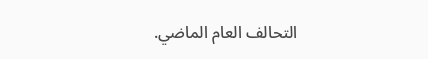التحالف العام الماضي.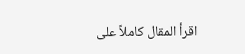اقرأ المقال كاملاً على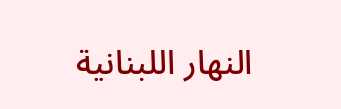النهار اللبنانية